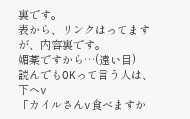裏です。
表から、リンクはってますが、内容裏です。
媚薬ですから…(遠い目)
読んでもOKって言う人は、下へv
「カイルさんv食べますか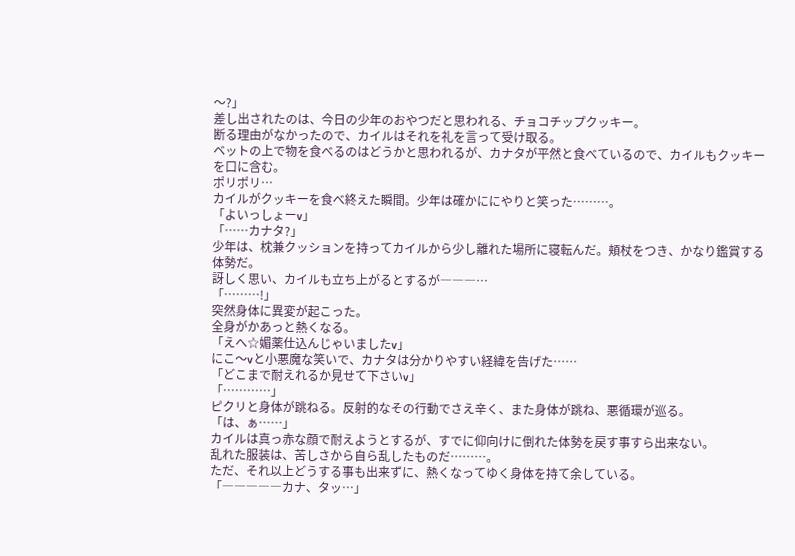〜?」
差し出されたのは、今日の少年のおやつだと思われる、チョコチップクッキー。
断る理由がなかったので、カイルはそれを礼を言って受け取る。
ベットの上で物を食べるのはどうかと思われるが、カナタが平然と食べているので、カイルもクッキーを口に含む。
ポリポリ…
カイルがクッキーを食べ終えた瞬間。少年は確かににやりと笑った………。
「よいっしょーv」
「……カナタ?」
少年は、枕兼クッションを持ってカイルから少し離れた場所に寝転んだ。頬杖をつき、かなり鑑賞する体勢だ。
訝しく思い、カイルも立ち上がるとするが―――…
「………!」
突然身体に異変が起こった。
全身がかあっと熱くなる。
「えへ☆媚薬仕込んじゃいましたv」
にこ〜vと小悪魔な笑いで、カナタは分かりやすい経緯を告げた……
「どこまで耐えれるか見せて下さいv」
「…………」
ピクリと身体が跳ねる。反射的なその行動でさえ辛く、また身体が跳ね、悪循環が巡る。
「は、ぁ……」
カイルは真っ赤な顔で耐えようとするが、すでに仰向けに倒れた体勢を戻す事すら出来ない。
乱れた服装は、苦しさから自ら乱したものだ………。
ただ、それ以上どうする事も出来ずに、熱くなってゆく身体を持て余している。
「―――――カナ、タッ…」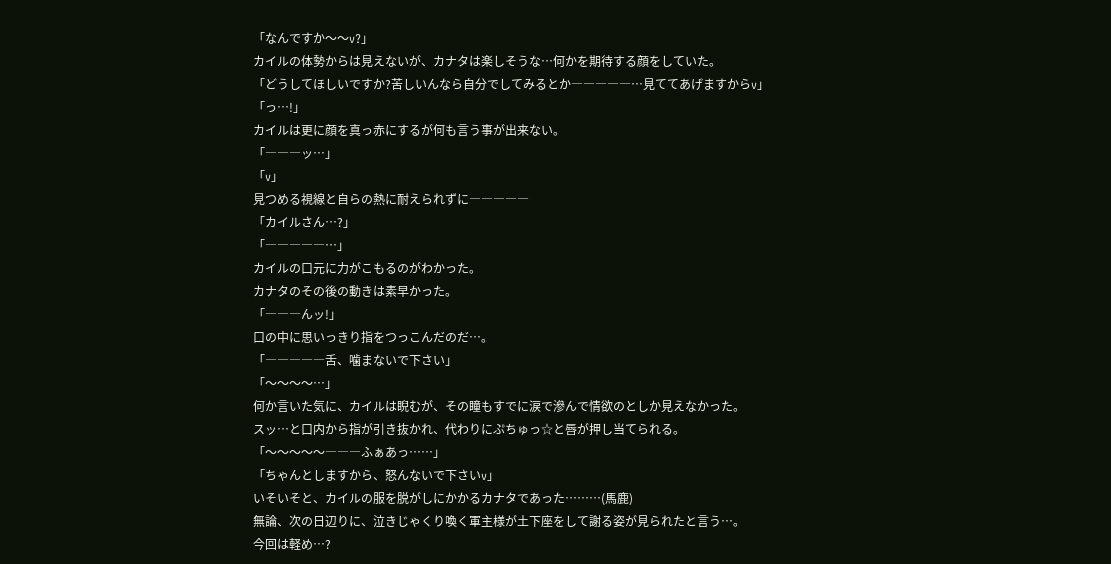「なんですか〜〜v?」
カイルの体勢からは見えないが、カナタは楽しそうな…何かを期待する顔をしていた。
「どうしてほしいですか?苦しいんなら自分でしてみるとか―――――…見ててあげますからv」
「っ…!」
カイルは更に顔を真っ赤にするが何も言う事が出来ない。
「―――ッ…」
「v」
見つめる視線と自らの熱に耐えられずに―――――
「カイルさん…?」
「―――――…」
カイルの口元に力がこもるのがわかった。
カナタのその後の動きは素早かった。
「―――んッ!」
口の中に思いっきり指をつっこんだのだ…。
「―――――舌、噛まないで下さい」
「〜〜〜〜…」
何か言いた気に、カイルは睨むが、その瞳もすでに涙で滲んで情欲のとしか見えなかった。
スッ…と口内から指が引き抜かれ、代わりにぷちゅっ☆と唇が押し当てられる。
「〜〜〜〜〜―――ふぁあっ……」
「ちゃんとしますから、怒んないで下さいv」
いそいそと、カイルの服を脱がしにかかるカナタであった………(馬鹿)
無論、次の日辺りに、泣きじゃくり喚く軍主様が土下座をして謝る姿が見られたと言う…。
今回は軽め…?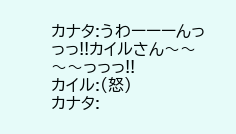カナタ:うわーーーんっっっ!!カイルさん〜〜〜〜っっっ!!
カイル:(怒)
カナタ: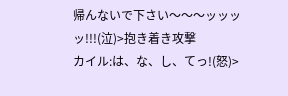帰んないで下さい〜〜〜ッッッッ!!!(泣)>抱き着き攻撃
カイル:は、な、し、てっ!(怒)>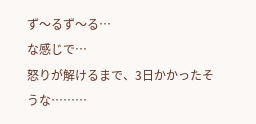ず〜るず〜る…
な感じで…
怒りが解けるまで、3日かかったそうな………